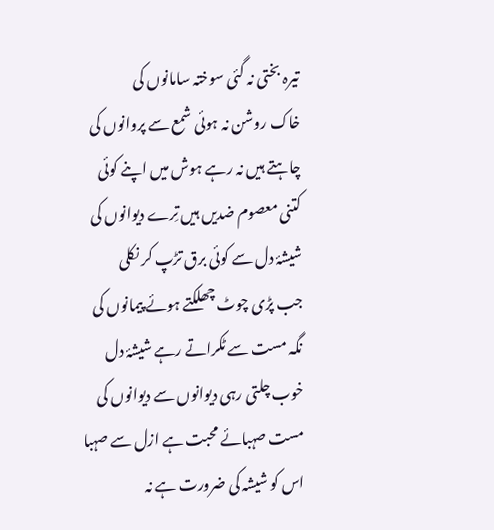تیرہ بختی نہ گئی سوختہ سامانوں کی
خاک روشن نہ ہوئی شمع سے پروانوں کی
چاہتے ہیں نہ رہے ہوش میں اپنے کوئی
کتنی معصوم ضدیں ہیں تِرے دیوانوں کی
شیشۂ دل سے کوئی برق تڑپ کر نکلی
جب پڑی چوٹ چھلکتے ہوئے پیمانوں کی
نگہ مست سے ٹکراتے رہے شیشۂ دل
خوب چلتی رہی دیوانوں سے دیوانوں کی
مست صہبائے محبت ہے ازل سے صہبا
اس کو شیشہ کی ضرورت ہے نہ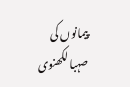پیمانوں کی
صہبا لکھنوی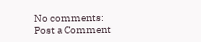No comments:
Post a Comment